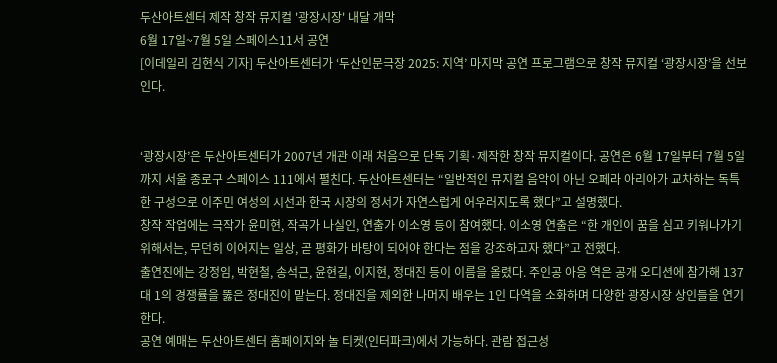두산아트센터 제작 창작 뮤지컬 '광장시장' 내달 개막
6월 17일~7월 5일 스페이스11서 공연
[이데일리 김현식 기자] 두산아트센터가 ‘두산인문극장 2025: 지역’ 마지막 공연 프로그램으로 창작 뮤지컬 ‘광장시장’을 선보인다.


‘광장시장’은 두산아트센터가 2007년 개관 이래 처음으로 단독 기획·제작한 창작 뮤지컬이다. 공연은 6월 17일부터 7월 5일까지 서울 종로구 스페이스 111에서 펼친다. 두산아트센터는 “일반적인 뮤지컬 음악이 아닌 오페라 아리아가 교차하는 독특한 구성으로 이주민 여성의 시선과 한국 시장의 정서가 자연스럽게 어우러지도록 했다”고 설명했다.
창작 작업에는 극작가 윤미현, 작곡가 나실인, 연출가 이소영 등이 참여했다. 이소영 연출은 “한 개인이 꿈을 심고 키워나가기 위해서는, 무던히 이어지는 일상, 곧 평화가 바탕이 되어야 한다는 점을 강조하고자 했다”고 전했다.
출연진에는 강정임, 박현철, 송석근, 윤현길, 이지현, 정대진 등이 이름을 올렸다. 주인공 아응 역은 공개 오디션에 참가해 137대 1의 경쟁률을 뚫은 정대진이 맡는다. 정대진을 제외한 나머지 배우는 1인 다역을 소화하며 다양한 광장시장 상인들을 연기한다.
공연 예매는 두산아트센터 홈페이지와 놀 티켓(인터파크)에서 가능하다. 관람 접근성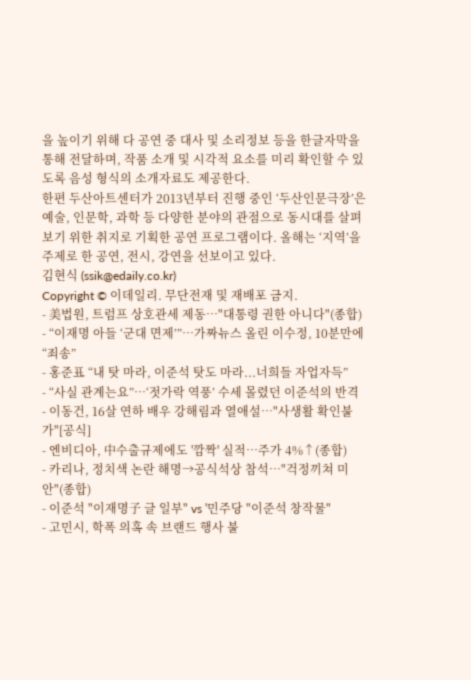을 높이기 위해 다 공연 중 대사 및 소리정보 등을 한글자막을 통해 전달하며, 작품 소개 및 시각적 요소를 미리 확인할 수 있도록 음성 형식의 소개자료도 제공한다.
한편 두산아트센터가 2013년부터 진행 중인 ‘두산인문극장’은 예술, 인문학, 과학 등 다양한 분야의 관점으로 동시대를 살펴보기 위한 취지로 기획한 공연 프로그램이다. 올해는 ‘지역’을 주제로 한 공연, 전시, 강연을 선보이고 있다.
김현식 (ssik@edaily.co.kr)
Copyright © 이데일리. 무단전재 및 재배포 금지.
- 美법원, 트럼프 상호관세 제동…"대통령 권한 아니다"(종합)
- “이재명 아들 ‘군대 면제’”…가짜뉴스 올린 이수정, 10분만에 “죄송”
- 홍준표 “내 탓 마라, 이준석 탓도 마라...너희들 자업자득”
- “사실 관계는요”…‘젓가락 역풍’ 수세 몰렸던 이준석의 반격
- 이동건, 16살 연하 배우 강해림과 열애설…"사생활 확인불가"[공식]
- 엔비디아, 中수출규제에도 '깜짝' 실적…주가 4%↑(종합)
- 카리나, 정치색 논란 해명→공식석상 참석…"걱정끼쳐 미안"(종합)
- 이준석 "이재명子 글 일부" vs '민주당 "이준석 창작물"
- 고민시, 학폭 의혹 속 브랜드 행사 불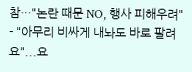참…"논란 때문 NO, 행사 피해우려"
- "아무리 비싸게 내놔도 바로 팔려요"...요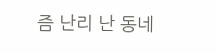즘 난리 난 동네